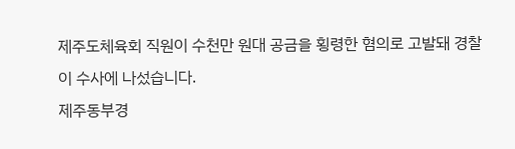제주도체육회 직원이 수천만 원대 공금을 횡령한 혐의로 고발돼 경찰이 수사에 나섰습니다.
제주동부경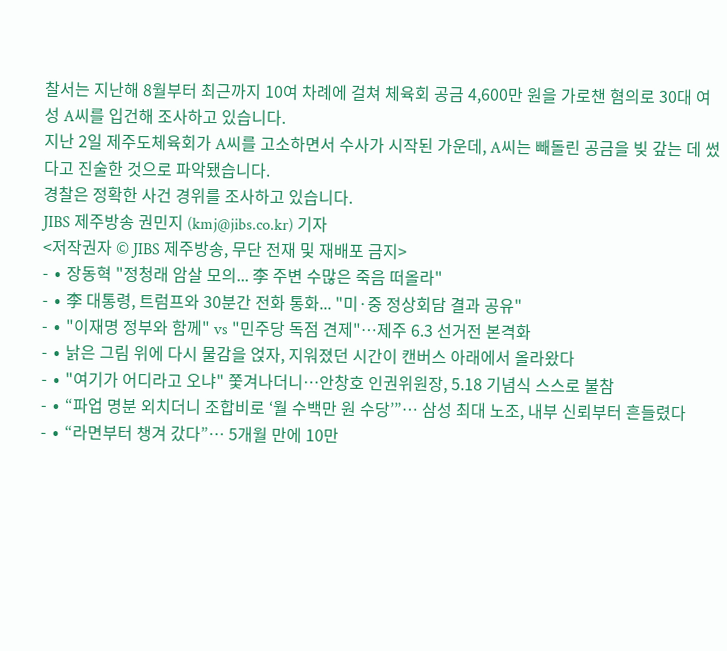찰서는 지난해 8월부터 최근까지 10여 차례에 걸쳐 체육회 공금 4,600만 원을 가로챈 혐의로 30대 여성 A씨를 입건해 조사하고 있습니다.
지난 2일 제주도체육회가 A씨를 고소하면서 수사가 시작된 가운데, A씨는 빼돌린 공금을 빚 갚는 데 썼다고 진술한 것으로 파악됐습니다.
경찰은 정확한 사건 경위를 조사하고 있습니다.
JIBS 제주방송 권민지 (kmj@jibs.co.kr) 기자
<저작권자 © JIBS 제주방송, 무단 전재 및 재배포 금지>
- ∙ 장동혁 "정청래 암살 모의... 李 주변 수많은 죽음 떠올라"
- ∙ 李 대통령, 트럼프와 30분간 전화 통화... "미·중 정상회담 결과 공유"
- ∙ "이재명 정부와 함께" vs "민주당 독점 견제"…제주 6.3 선거전 본격화
- ∙ 낡은 그림 위에 다시 물감을 얹자, 지워졌던 시간이 캔버스 아래에서 올라왔다
- ∙ "여기가 어디라고 오냐" 쫓겨나더니…안창호 인권위원장, 5.18 기념식 스스로 불참
- ∙ “파업 명분 외치더니 조합비로 ‘월 수백만 원 수당’”… 삼성 최대 노조, 내부 신뢰부터 흔들렸다
- ∙ “라면부터 챙겨 갔다”… 5개월 만에 10만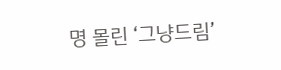명 몰린 ‘그냥드림’